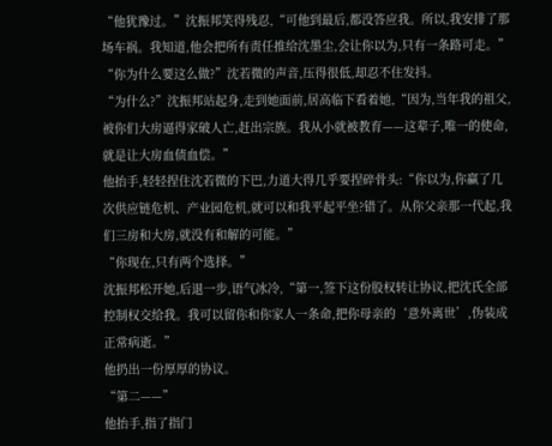“他犹豫过。”沈振邦笑得残忍,“可他到最后,都没答应我。所以,我安排了那场车祸。我知道,他会把所有责任推给沈墨尘,会让你以为,只有一条路可走。”
“你为什么要这么做?”沈若微的声音,压得很低,却忍不住发抖。
“为什么?”沈振邦站起身,走到她面前,居高临下看着她,“因为,当年我的祖父,被你们大房逼得家破人亡,赶出宗族。我从小就被教育——这辈子,唯一的使命,就是让大房血债血偿。”
他抬手,轻轻捏住沈若微的下巴,力道大得几乎要捏碎骨头:“你以为,你赢了几次供应链危机、产业园危机,就可以和我平起平坐?错了。从你父亲那一代起,我们三房和大房,就没有和解的可能。”
“你现在,只有两个选择。”
沈振邦松开她,后退一步,语气冰冷,“第一,签下这份股权转让协议,把沈氏全部控制权交给我。我可以留你和你家人一条命,把你母亲的‘意外离世’,伪装成正常病逝。”
他扔出一份厚厚的协议。
“第二——”
他抬手,指了指门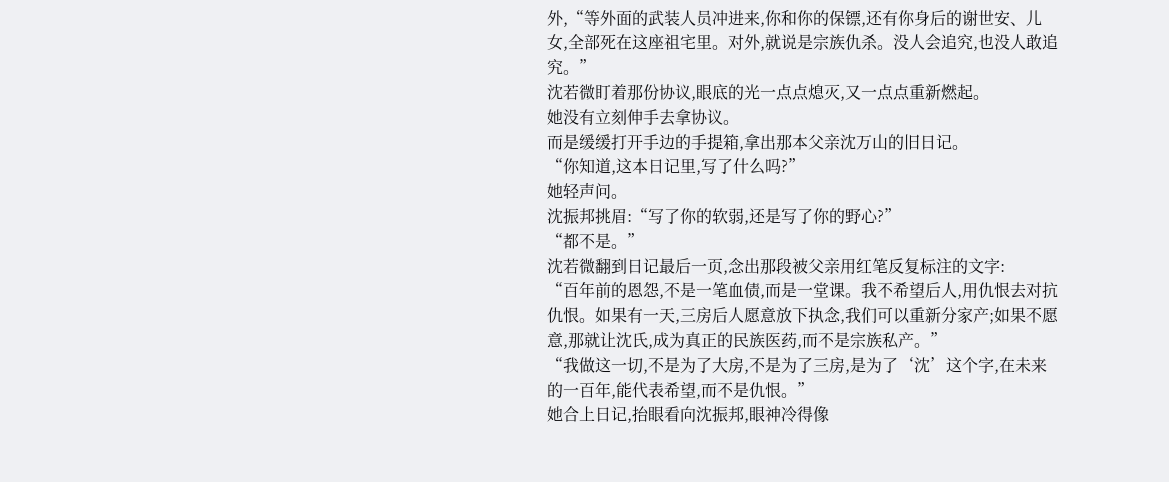外,“等外面的武装人员冲进来,你和你的保镖,还有你身后的谢世安、儿女,全部死在这座祖宅里。对外,就说是宗族仇杀。没人会追究,也没人敢追究。”
沈若微盯着那份协议,眼底的光一点点熄灭,又一点点重新燃起。
她没有立刻伸手去拿协议。
而是缓缓打开手边的手提箱,拿出那本父亲沈万山的旧日记。
“你知道,这本日记里,写了什么吗?”
她轻声问。
沈振邦挑眉:“写了你的软弱,还是写了你的野心?”
“都不是。”
沈若微翻到日记最后一页,念出那段被父亲用红笔反复标注的文字:
“百年前的恩怨,不是一笔血债,而是一堂课。我不希望后人,用仇恨去对抗仇恨。如果有一天,三房后人愿意放下执念,我们可以重新分家产;如果不愿意,那就让沈氏,成为真正的民族医药,而不是宗族私产。”
“我做这一切,不是为了大房,不是为了三房,是为了‘沈’这个字,在未来的一百年,能代表希望,而不是仇恨。”
她合上日记,抬眼看向沈振邦,眼神冷得像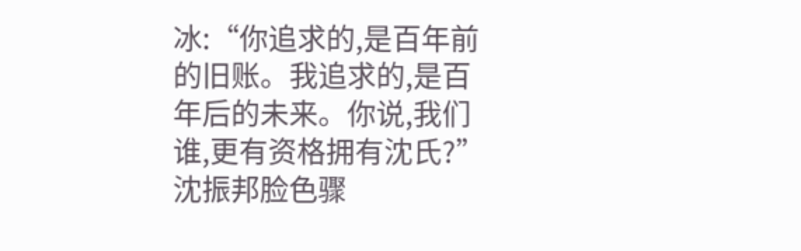冰:“你追求的,是百年前的旧账。我追求的,是百年后的未来。你说,我们谁,更有资格拥有沈氏?”
沈振邦脸色骤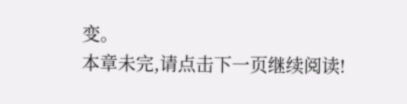变。
本章未完,请点击下一页继续阅读!